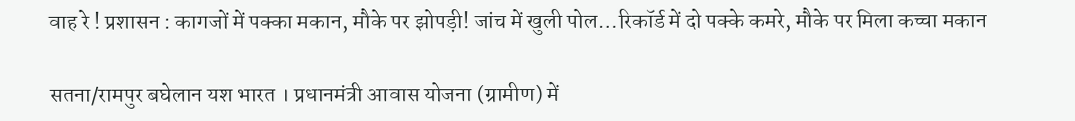वाह रे ! प्रशासन : कागजों में पक्का मकान, मौके पर झोपड़ी! जांच में खुली पोल…रिकॉर्ड में दो पक्के कमरे, मौके पर मिला कच्चा मकान

सतना/रामपुर बघेलान यश भारत । प्रधानमंत्री आवास योजना (ग्रामीण) में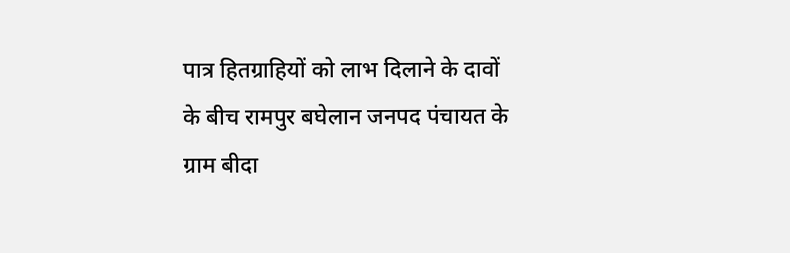पात्र हितग्राहियों को लाभ दिलाने के दावों के बीच रामपुर बघेलान जनपद पंचायत के ग्राम बीदा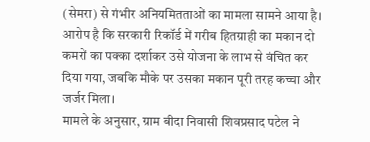(सेमरा) से गंभीर अनियमितताओं का मामला सामने आया है। आरोप है कि सरकारी रिकॉर्ड में गरीब हितग्राही का मकान दो कमरों का पक्का दर्शाकर उसे योजना के लाभ से वंचित कर दिया गया, जबकि मौके पर उसका मकान पूरी तरह कच्चा और जर्जर मिला।
मामले के अनुसार, ग्राम बीदा निवासी शिवप्रसाद पटेल ने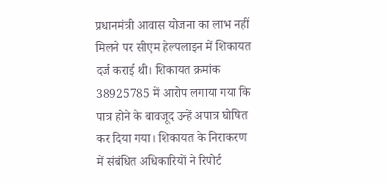प्रधानमंत्री आवास योजना का लाभ नहीं मिलने पर सीएम हेल्पलाइन में शिकायत दर्ज कराई थी। शिकायत क्रमांक 38925785 में आरोप लगाया गया कि पात्र होने के बावजूद उन्हें अपात्र घोषित कर दिया गया। शिकायत के निराकरण में संबंधित अधिकारियों ने रिपोर्ट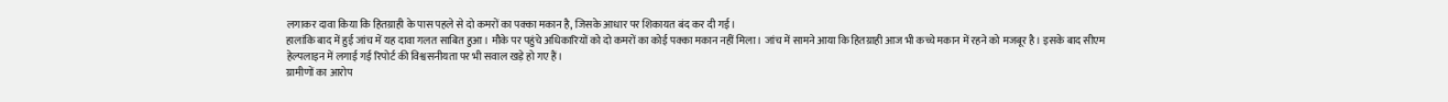लगाकर दावा किया कि हितग्राही के पास पहले से दो कमरों का पक्का मकान है, जिसके आधार पर शिकायत बंद कर दी गई।
हालांकि बाद में हुई जांच में यह दावा गलत साबित हुआ। मौके पर पहुंचे अधिकारियों को दो कमरों का कोई पक्का मकान नहीं मिला। जांच में सामने आया कि हितग्राही आज भी कच्चे मकान में रहने को मजबूर है। इसके बाद सीएम हेल्पलाइन में लगाई गई रिपोर्ट की विश्वसनीयता पर भी सवाल खड़े हो गए हैं।
ग्रामीणों का आरोप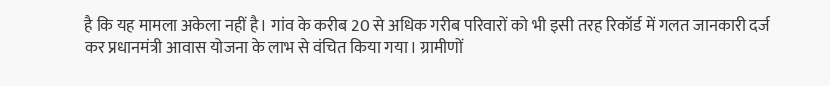है कि यह मामला अकेला नहीं है। गांव के करीब 20 से अधिक गरीब परिवारों को भी इसी तरह रिकॉर्ड में गलत जानकारी दर्ज कर प्रधानमंत्री आवास योजना के लाभ से वंचित किया गया। ग्रामीणों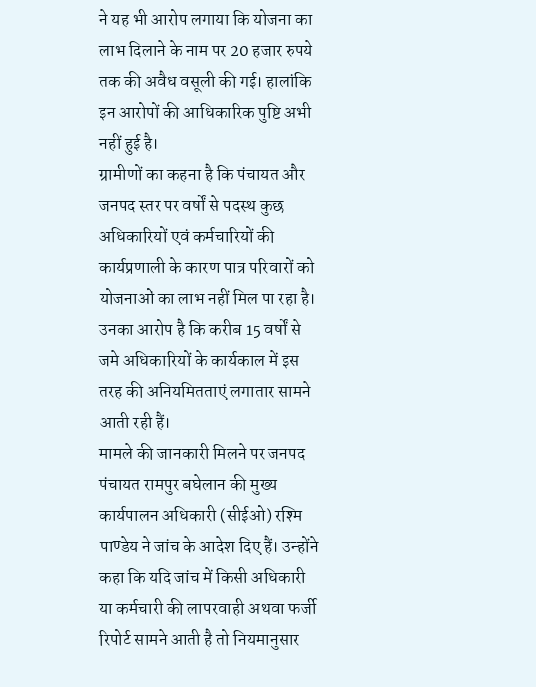ने यह भी आरोप लगाया कि योजना का लाभ दिलाने के नाम पर 20 हजार रुपये तक की अवैध वसूली की गई। हालांकि इन आरोपों की आधिकारिक पुष्टि अभी नहीं हुई है।
ग्रामीणों का कहना है कि पंचायत और जनपद स्तर पर वर्षों से पदस्थ कुछ अधिकारियों एवं कर्मचारियों की कार्यप्रणाली के कारण पात्र परिवारों को योजनाओं का लाभ नहीं मिल पा रहा है। उनका आरोप है कि करीब 15 वर्षों से जमे अधिकारियों के कार्यकाल में इस तरह की अनियमितताएं लगातार सामने आती रही हैं।
मामले की जानकारी मिलने पर जनपद पंचायत रामपुर बघेलान की मुख्य कार्यपालन अधिकारी (सीईओ) रश्मि पाण्डेय ने जांच के आदेश दिए हैं। उन्होंने कहा कि यदि जांच में किसी अधिकारी या कर्मचारी की लापरवाही अथवा फर्जी रिपोर्ट सामने आती है तो नियमानुसार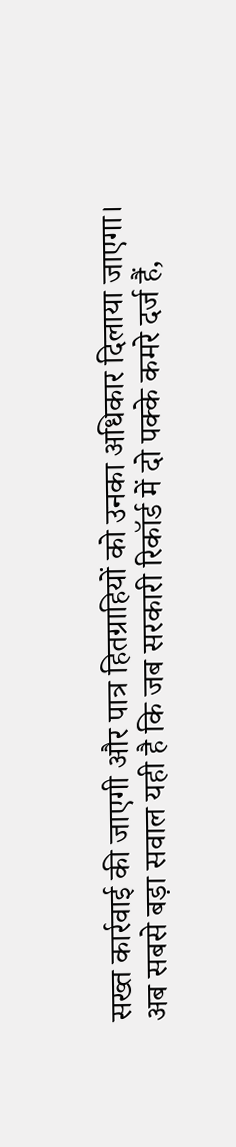सख्त कार्रवाई की जाएगी और पात्र हितग्राहियों को उनका अधिकार दिलाया जाएगा।
अब सबसे बड़ा सवाल यही है कि जब सरकारी रिकॉर्ड में दो पक्के कमरे दर्ज हैं,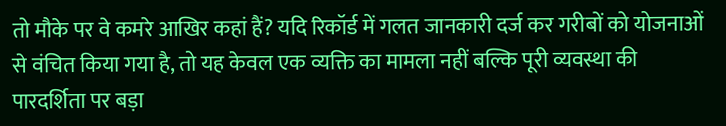तो मौके पर वे कमरे आखिर कहां हैं? यदि रिकॉर्ड में गलत जानकारी दर्ज कर गरीबों को योजनाओं से वंचित किया गया है, तो यह केवल एक व्यक्ति का मामला नहीं बल्कि पूरी व्यवस्था की पारदर्शिता पर बड़ा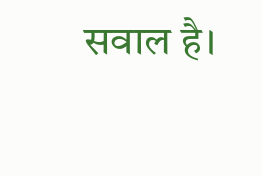सवाल है।